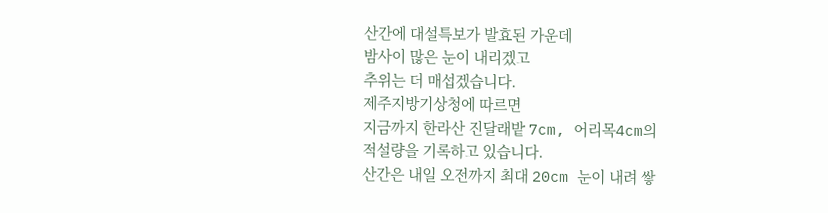산간에 대설특보가 발효된 가운데
밤사이 많은 눈이 내리겠고
추위는 더 매섭겠습니다.
제주지방기상청에 따르면
지금까지 한라산 진달래밭 7cm, 어리목4cm의
적설량을 기록하고 있습니다.
산간은 내일 오전까지 최대 20cm 눈이 내려 쌓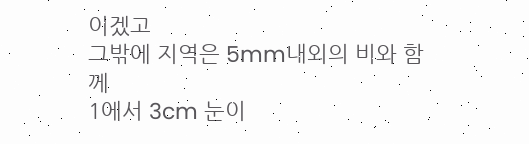이겠고
그밖에 지역은 5mm내외의 비와 함께
1에서 3cm 눈이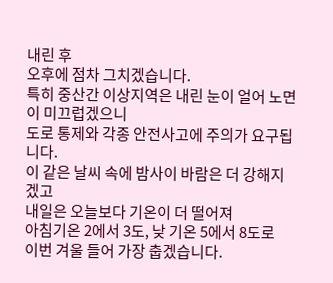내린 후
오후에 점차 그치겠습니다.
특히 중산간 이상지역은 내린 눈이 얼어 노면이 미끄럽겠으니
도로 통제와 각종 안전사고에 주의가 요구됩니다.
이 같은 날씨 속에 밤사이 바람은 더 강해지겠고
내일은 오늘보다 기온이 더 떨어져
아침기온 2에서 3도, 낮 기온 5에서 8도로
이번 겨울 들어 가장 춥겠습니다.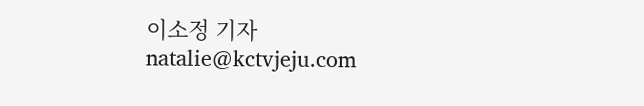이소정 기자
natalie@kctvjeju.com